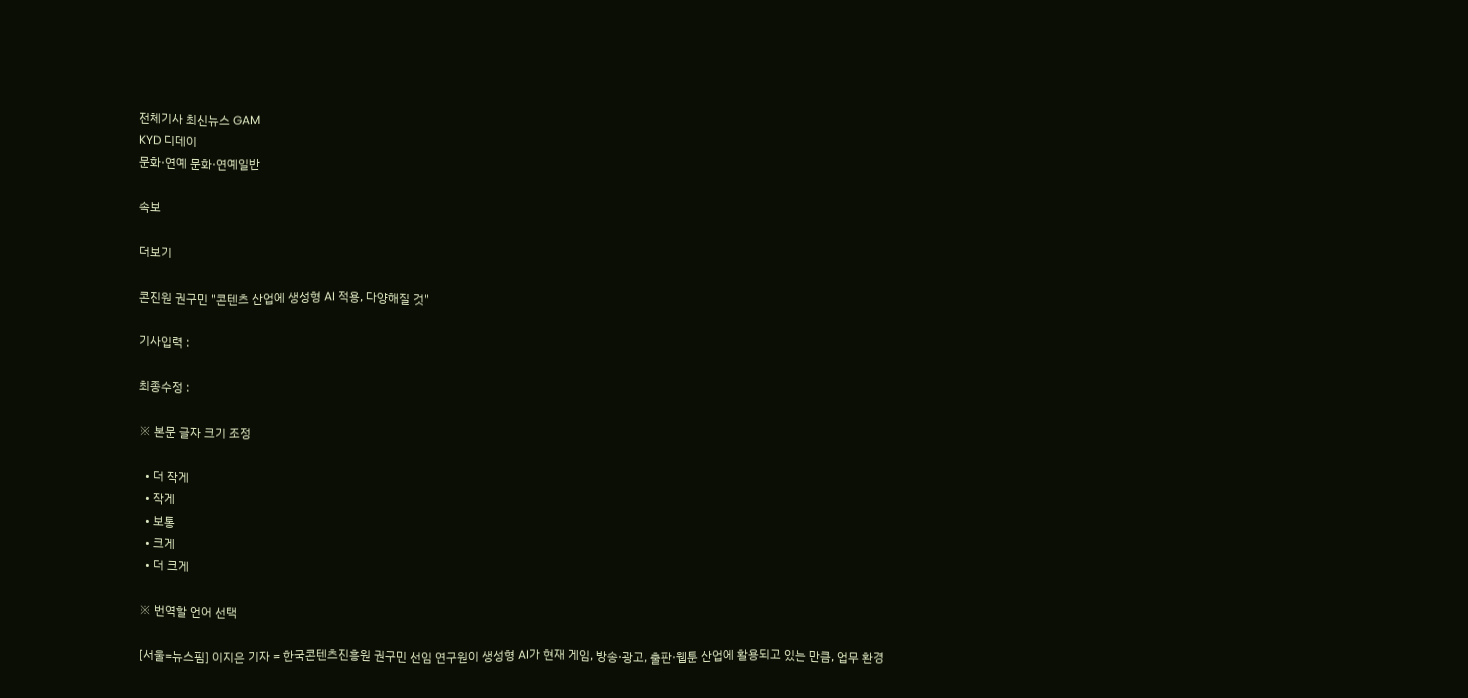전체기사 최신뉴스 GAM
KYD 디데이
문화·연예 문화·연예일반

속보

더보기

콘진원 권구민 "콘텐츠 산업에 생성형 AI 적용, 다양해질 것"

기사입력 :

최종수정 :

※ 본문 글자 크기 조정

  • 더 작게
  • 작게
  • 보통
  • 크게
  • 더 크게

※ 번역할 언어 선택

[서울=뉴스핌] 이지은 기자 = 한국콘텐츠진흥원 권구민 선임 연구원이 생성형 AI가 현재 게임, 방송·광고, 출판·웹툰 산업에 활용되고 있는 만큼, 업무 환경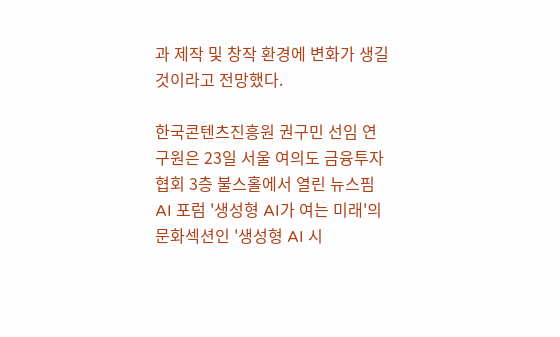과 제작 및 창작 환경에 변화가 생길 것이라고 전망했다.

한국콘텐츠진흥원 권구민 선임 연구원은 23일 서울 여의도 금융투자협회 3층 불스홀에서 열린 뉴스핌 AI 포럼 '생성형 AI가 여는 미래'의 문화섹션인 '생성형 AI 시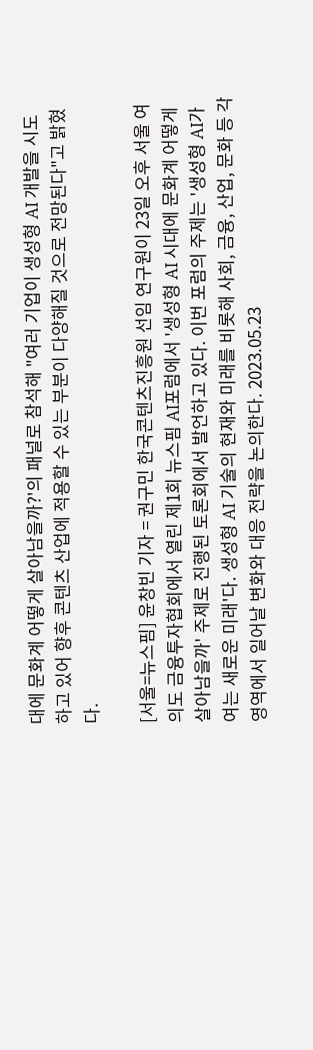대에 문화계 어떻게 살아남을까?'의 패널로 참석해 "여러 기업이 생성형 AI 개발을 시도 하고 있어 향후 콘텐츠 산업에 적용할 수 있는 부분이 다양해질 것으로 전망된다"고 밝혔다.

[서울=뉴스핌] 윤창빈 기자 = 권구민 한국콘텐츠진흥원 선임 연구원이 23일 오후 서울 여의도 금융투자협회에서 열린 제1회 뉴스핌 AI포럼에서 '생성형 AI 시대에 문화계 어떻게 살아남을까' 주제로 진행된 토론회에서 발언하고 있다. 이번 포럼의 주제는 '생성형 AI가 여는 새로운 미래'다. 생성형 AI 기술의 현재와 미래를 비롯해 사회, 금융, 산업, 문화 등 각 영역에서 일어날 변화와 대응 전략을 논의한다. 2023.05.23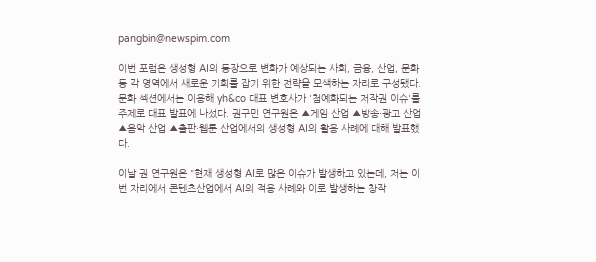pangbin@newspim.com

이번 포럼은 생성형 AI의 등장으로 변화가 예상되는 사회, 금융, 산업, 문화 등 각 영역에서 새로운 기회를 잡기 위한 전략을 모색하는 자리로 구성됐다. 문화 섹션에서는 이용해 yh&co 대표 변호사가 '첨예화되는 저작권 이슈'를 주제로 대표 발표에 나섰다. 권구민 연구원은 ▲게임 산업 ▲방송·광고 산업 ▲음악 산업 ▲출판·웹툰 산업에서의 생성형 AI의 활용 사례에 대해 발표했다.

이날 권 연구원은 "현재 생성형 AI로 많은 이슈가 발생하고 있는데, 저는 이번 자리에서 콘텐츠산업에서 AI의 적용 사례와 이로 발생하는 창작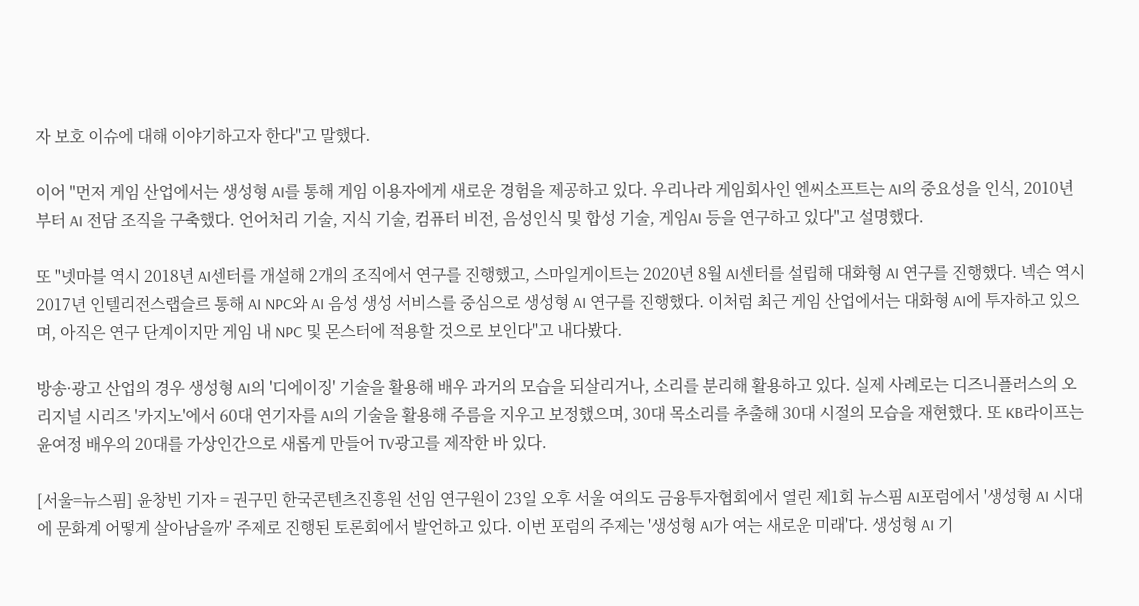자 보호 이슈에 대해 이야기하고자 한다"고 말했다.

이어 "먼저 게임 산업에서는 생성형 AI를 통해 게임 이용자에게 새로운 경험을 제공하고 있다. 우리나라 게임회사인 엔씨소프트는 AI의 중요성을 인식, 2010년부터 AI 전담 조직을 구축했다. 언어처리 기술, 지식 기술, 컴퓨터 비전, 음성인식 및 합성 기술, 게임AI 등을 연구하고 있다"고 설명했다.

또 "넷마블 역시 2018년 AI센터를 개설해 2개의 조직에서 연구를 진행했고, 스마일게이트는 2020년 8월 AI센터를 설립해 대화형 AI 연구를 진행했다. 넥슨 역시 2017년 인텔리전스랩슬르 통해 AI NPC와 AI 음성 생성 서비스를 중심으로 생성형 AI 연구를 진행했다. 이처럼 최근 게임 산업에서는 대화형 AI에 투자하고 있으며, 아직은 연구 단계이지만 게임 내 NPC 및 몬스터에 적용할 것으로 보인다"고 내다봤다.

방송·광고 산업의 경우 생성형 AI의 '디에이징' 기술을 활용해 배우 과거의 모습을 되살리거나, 소리를 분리해 활용하고 있다. 실제 사례로는 디즈니플러스의 오리지널 시리즈 '카지노'에서 60대 연기자를 AI의 기술을 활용해 주름을 지우고 보정했으며, 30대 목소리를 추출해 30대 시절의 모습을 재현했다. 또 KB라이프는 윤여정 배우의 20대를 가상인간으로 새롭게 만들어 TV광고를 제작한 바 있다.

[서울=뉴스핌] 윤창빈 기자 = 권구민 한국콘텐츠진흥원 선임 연구원이 23일 오후 서울 여의도 금융투자협회에서 열린 제1회 뉴스핌 AI포럼에서 '생성형 AI 시대에 문화계 어떻게 살아남을까' 주제로 진행된 토론회에서 발언하고 있다. 이번 포럼의 주제는 '생성형 AI가 여는 새로운 미래'다. 생성형 AI 기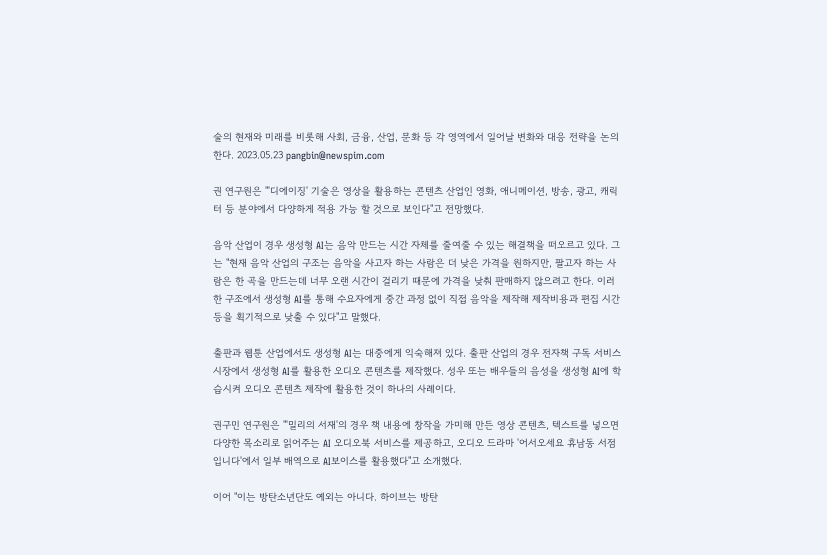술의 현재와 미래를 비롯해 사회, 금융, 산업, 문화 등 각 영역에서 일어날 변화와 대응 전략을 논의한다. 2023.05.23 pangbin@newspim.com

권 연구원은 "'디에이징' 기술은 영상을 활용하는 콘텐츠 산업인 영화, 애니메이션, 방송, 광고, 캐릭터 등 분야에서 다양하게 적용 가능 할 것으로 보인다"고 전망했다.

음악 산업이 경우 생성형 AI는 음악 만드는 시간 자체를 줄여줄 수 있는 해결책을 떠오르고 있다. 그는 "현재 음악 산업의 구조는 음악을 사고자 하는 사람은 더 낮은 가격을 원하지만, 팔고자 하는 사람은 한 곡을 만드는데 너무 오랜 시간이 걸리기 때문에 가격을 낮춰 판매하지 않으려고 한다. 이러한 구조에서 생성형 AI를 통해 수요자에게 중간 과정 없이 직접 음악을 제작해 제작비용과 편집 시간 등을 획기적으로 낮출 수 있다"고 말했다.

출판과 웹툰 산업에서도 생성형 AI는 대중에게 익숙해져 있다. 출판 산업의 경우 전자책 구독 서비스 시장에서 생성형 AI를 활용한 오디오 콘텐츠를 제작했다. 성우 또는 배우들의 음성을 생성형 AI에 학습시켜 오디오 콘텐츠 제작에 활용한 것이 하나의 사례이다.

권구민 연구원은 "'밀리의 서재'의 경우 책 내용에 창작을 가미해 만든 영상 콘텐츠, 텍스트를 넣으면 다양한 목소리로 읽어주는 AI 오디오북 서비스를 제공하고, 오디오 드라마 '어서오세요 휴남동 서점입니다'에서 일부 배역으로 AI보이스를 활용했다"고 소개했다.

이어 "이는 방탄소년단도 예외는 아니다. 하이브는 방탄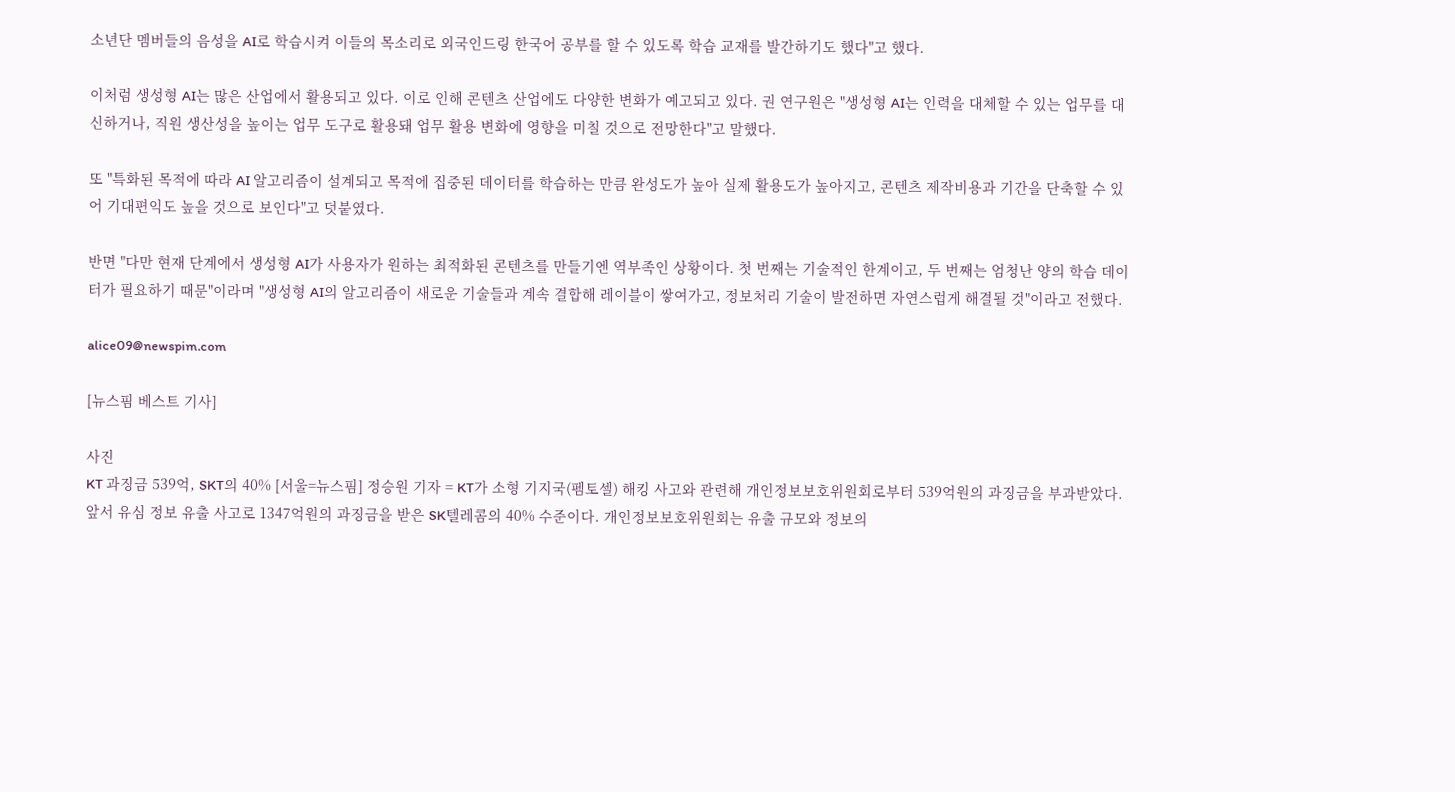소년단 멤버들의 음성을 AI로 학습시켜 이들의 목소리로 외국인드링 한국어 공부를 할 수 있도록 학습 교재를 발간하기도 했다"고 했다.

이처럼 생성형 AI는 많은 산업에서 활용되고 있다. 이로 인해 콘텐츠 산업에도 다양한 변화가 예고되고 있다. 권 연구원은 "생성형 AI는 인력을 대체할 수 있는 업무를 대신하거나, 직원 생산성을 높이는 업무 도구로 활용돼 업무 활용 변화에 영향을 미칠 것으로 전망한다"고 말했다.

또 "특화된 목적에 따라 AI 알고리즘이 설계되고 목적에 집중된 데이터를 학습하는 만큼 완성도가 높아 실제 활용도가 높아지고, 콘텐츠 제작비용과 기간을 단축할 수 있어 기대편익도 높을 것으로 보인다"고 덧붙였다.

반면 "다만 현재 단계에서 생성형 AI가 사용자가 원하는 최적화된 콘텐츠를 만들기엔 역부족인 상황이다. 첫 번째는 기술적인 한계이고, 두 번째는 엄청난 양의 학습 데이터가 필요하기 때문"이라며 "생성형 AI의 알고리즘이 새로운 기술들과 계속 결합해 레이블이 쌓여가고, 정보처리 기술이 발전하면 자연스럽게 해결될 것"이라고 전했다.

alice09@newspim.com

[뉴스핌 베스트 기사]

사진
KT 과징금 539억, SKT의 40% [서울=뉴스핌] 정승원 기자 = KT가 소형 기지국(펨토셀) 해킹 사고와 관련해 개인정보보호위원회로부터 539억원의 과징금을 부과받았다. 앞서 유심 정보 유출 사고로 1347억원의 과징금을 받은 SK텔레콤의 40% 수준이다. 개인정보보호위원회는 유출 규모와 정보의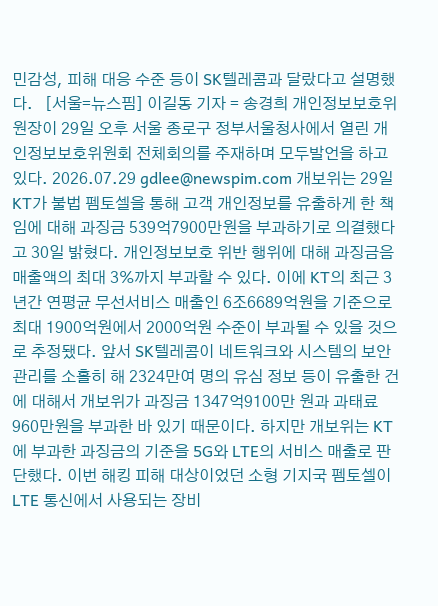민감성, 피해 대응 수준 등이 SK텔레콤과 달랐다고 설명했다.   [서울=뉴스핌] 이길동 기자 = 송경희 개인정보보호위원장이 29일 오후 서울 종로구 정부서울청사에서 열린 개인정보보호위원회 전체회의를 주재하며 모두발언을 하고 있다. 2026.07.29 gdlee@newspim.com 개보위는 29일 KT가 불법 펨토셀을 통해 고객 개인정보를 유출하게 한 책임에 대해 과징금 539억7900만원을 부과하기로 의결했다고 30일 밝혔다. 개인정보보호 위반 행위에 대해 과징금음 매출액의 최대 3%까지 부과할 수 있다. 이에 KT의 최근 3년간 연평균 무선서비스 매출인 6조6689억원을 기준으로 최대 1900억원에서 2000억원 수준이 부과될 수 있을 것으로 추정됐다. 앞서 SK텔레콤이 네트워크와 시스템의 보안 관리를 소홀히 해 2324만여 명의 유심 정보 등이 유출한 건에 대해서 개보위가 과징금 1347억9100만 원과 과태료 960만원을 부과한 바 있기 때문이다. 하지만 개보위는 KT에 부과한 과징금의 기준을 5G와 LTE의 서비스 매출로 판단했다. 이번 해킹 피해 대상이었던 소형 기지국 펨토셀이 LTE 통신에서 사용되는 장비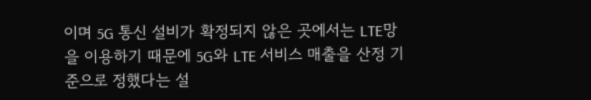이며 5G 통신 설비가 확정되지 않은 곳에서는 LTE망을 이용하기 때문에 5G와 LTE 서비스 매출을 산정 기준으로 정했다는 설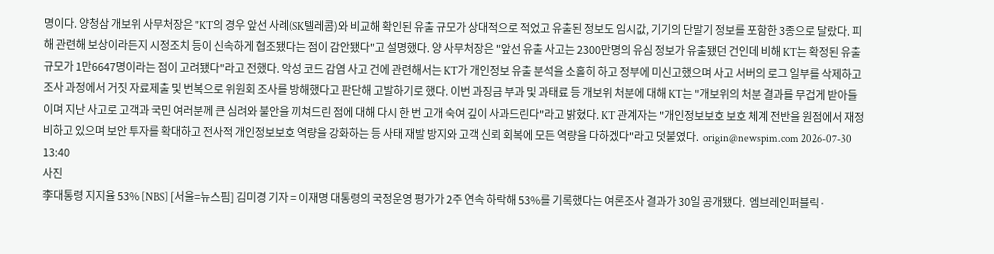명이다. 양청삼 개보위 사무처장은 "KT의 경우 앞선 사례(SK텔레콤)와 비교해 확인된 유출 규모가 상대적으로 적었고 유출된 정보도 임시값, 기기의 단말기 정보를 포함한 3종으로 달랐다. 피해 관련해 보상이라든지 시정조치 등이 신속하게 협조됐다는 점이 감안됐다"고 설명했다. 양 사무처장은 "앞선 유출 사고는 2300만명의 유심 정보가 유출됐던 건인데 비해 KT는 확정된 유출 규모가 1만6647명이라는 점이 고려됐다"라고 전했다. 악성 코드 감염 사고 건에 관련해서는 KT가 개인정보 유출 분석을 소홀히 하고 정부에 미신고했으며 사고 서버의 로그 일부를 삭제하고 조사 과정에서 거짓 자료제출 및 번복으로 위원회 조사를 방해했다고 판단해 고발하기로 했다. 이번 과징금 부과 및 과태료 등 개보위 처분에 대해 KT는 "개보위의 처분 결과를 무겁게 받아들이며 지난 사고로 고객과 국민 여러분께 큰 심려와 불안을 끼쳐드린 점에 대해 다시 한 번 고개 숙여 깊이 사과드린다"라고 밝혔다. KT 관계자는 "개인정보보호 보호 체계 전반을 원점에서 재정비하고 있으며 보안 투자를 확대하고 전사적 개인정보보호 역량을 강화하는 등 사태 재발 방지와 고객 신뢰 회복에 모든 역량을 다하겠다"라고 덧붙였다.  origin@newspim.com 2026-07-30 13:40
사진
李대통령 지지율 53% [NBS] [서울=뉴스핌] 김미경 기자 = 이재명 대통령의 국정운영 평가가 2주 연속 하락해 53%를 기록했다는 여론조사 결과가 30일 공개됐다.  엠브레인퍼블릭·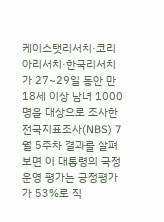케이스탯리서치·코리아리서치·한국리서치가 27~29일 동안 만 18세 이상 남녀 1000명을 대상으로 조사한 전국지표조사(NBS) 7월 5주차 결과를 살펴보면 이 대통령의 국정운영 평가는 긍정평가가 53%로 직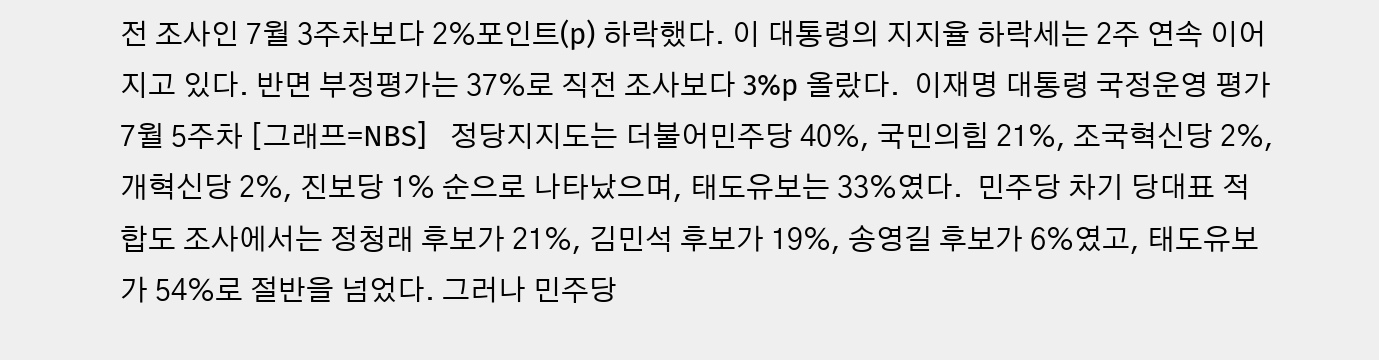전 조사인 7월 3주차보다 2%포인트(p) 하락했다. 이 대통령의 지지율 하락세는 2주 연속 이어지고 있다. 반면 부정평가는 37%로 직전 조사보다 3%p 올랐다.  이재명 대통령 국정운영 평가 7월 5주차 [그래프=NBS]   정당지지도는 더불어민주당 40%, 국민의힘 21%, 조국혁신당 2%, 개혁신당 2%, 진보당 1% 순으로 나타났으며, 태도유보는 33%였다.  민주당 차기 당대표 적합도 조사에서는 정청래 후보가 21%, 김민석 후보가 19%, 송영길 후보가 6%였고, 태도유보가 54%로 절반을 넘었다. 그러나 민주당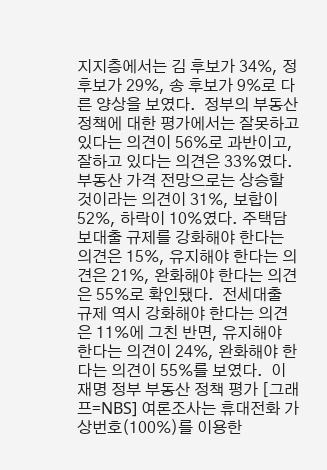지지층에서는 김 후보가 34%, 정 후보가 29%, 송 후보가 9%로 다른 양상을 보였다.  정부의 부동산 정책에 대한 평가에서는 잘못하고 있다는 의견이 56%로 과반이고, 잘하고 있다는 의견은 33%였다.  부동산 가격 전망으로는 상승할 것이라는 의견이 31%, 보합이 52%, 하락이 10%였다. 주택담보대출 규제를 강화해야 한다는 의견은 15%, 유지해야 한다는 의견은 21%, 완화해야 한다는 의견은 55%로 확인됐다.  전세대출 규제 역시 강화해야 한다는 의견은 11%에 그친 반면, 유지해야 한다는 의견이 24%, 완화해야 한다는 의견이 55%를 보였다.  이재명 정부 부동산 정책 평가 [그래프=NBS] 여론조사는 휴대전화 가상번호(100%)를 이용한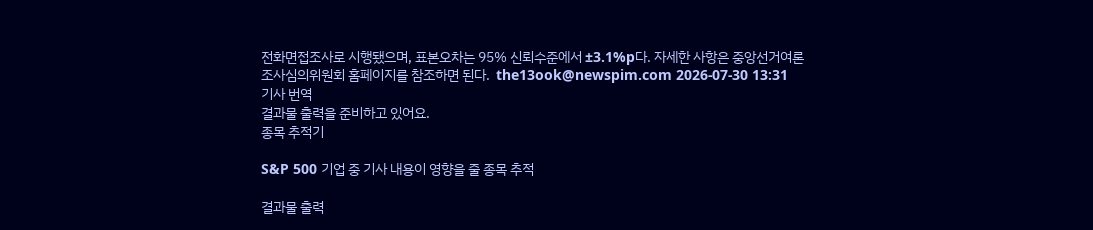전화면접조사로 시행됐으며, 표본오차는 95% 신뢰수준에서 ±3.1%p다. 자세한 사항은 중앙선거여론조사심의위원회 홈페이지를 참조하면 된다.  the13ook@newspim.com 2026-07-30 13:31
기사 번역
결과물 출력을 준비하고 있어요.
종목 추적기

S&P 500 기업 중 기사 내용이 영향을 줄 종목 추적

결과물 출력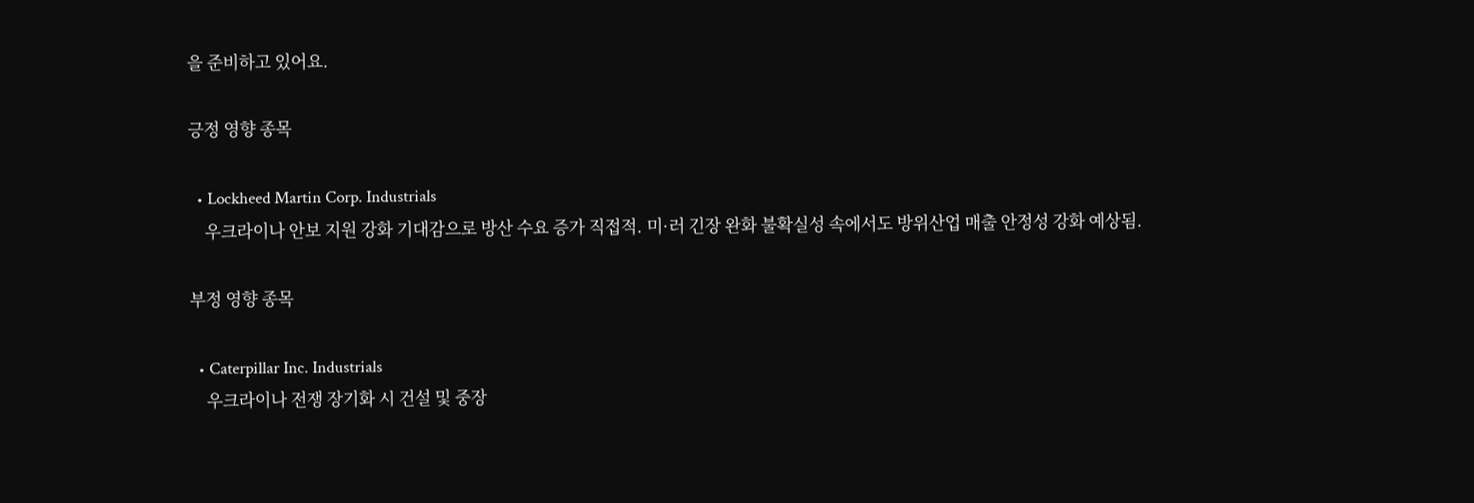을 준비하고 있어요.

긍정 영향 종목

  • Lockheed Martin Corp. Industrials
    우크라이나 안보 지원 강화 기대감으로 방산 수요 증가 직접적. 미·러 긴장 완화 불확실성 속에서도 방위산업 매출 안정성 강화 예상됨.

부정 영향 종목

  • Caterpillar Inc. Industrials
    우크라이나 전쟁 장기화 시 건설 및 중장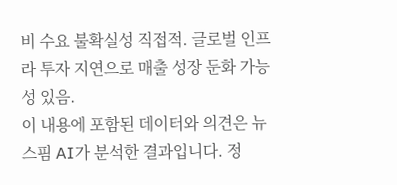비 수요 불확실성 직접적. 글로벌 인프라 투자 지연으로 매출 성장 둔화 가능성 있음.
이 내용에 포함된 데이터와 의견은 뉴스핌 AI가 분석한 결과입니다. 정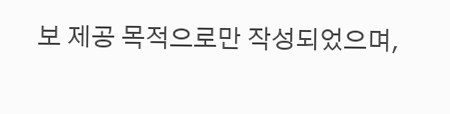보 제공 목적으로만 작성되었으며,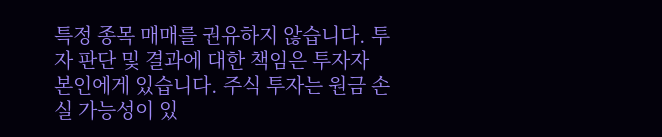특정 종목 매매를 권유하지 않습니다. 투자 판단 및 결과에 대한 책임은 투자자 본인에게 있습니다. 주식 투자는 원금 손실 가능성이 있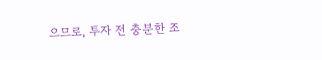으므로, 투자 전 충분한 조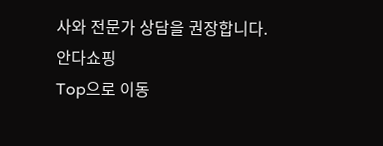사와 전문가 상담을 권장합니다.
안다쇼핑
Top으로 이동